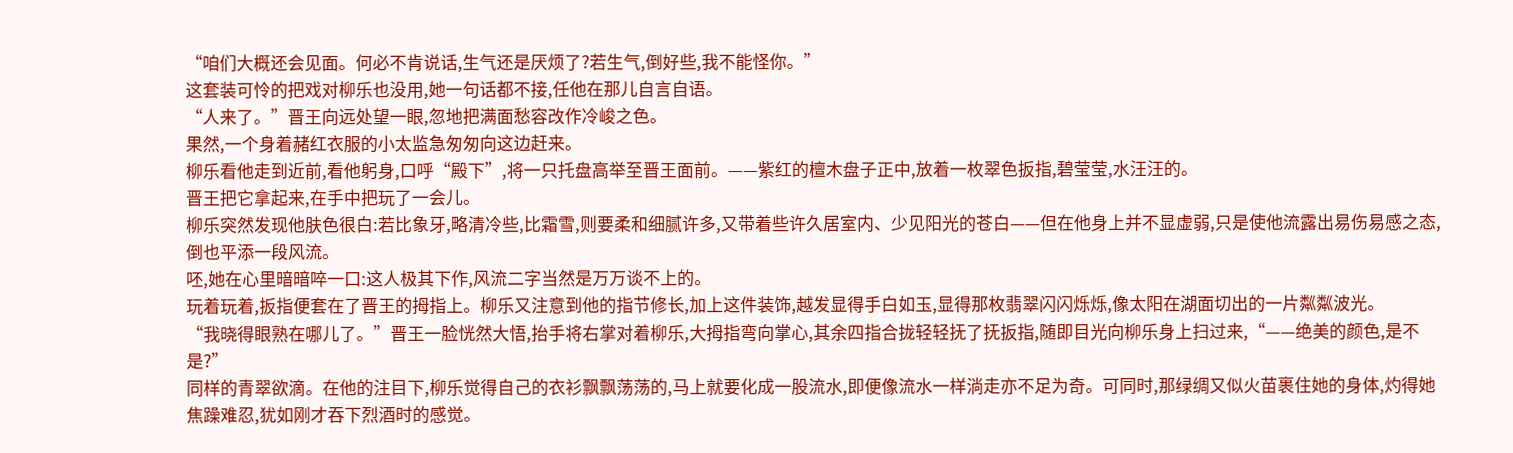“咱们大概还会见面。何必不肯说话,生气还是厌烦了?若生气,倒好些,我不能怪你。”
这套装可怜的把戏对柳乐也没用,她一句话都不接,任他在那儿自言自语。
“人来了。”晋王向远处望一眼,忽地把满面愁容改作冷峻之色。
果然,一个身着赭红衣服的小太监急匆匆向这边赶来。
柳乐看他走到近前,看他躬身,口呼“殿下”,将一只托盘高举至晋王面前。——紫红的檀木盘子正中,放着一枚翠色扳指,碧莹莹,水汪汪的。
晋王把它拿起来,在手中把玩了一会儿。
柳乐突然发现他肤色很白:若比象牙,略清冷些,比霜雪,则要柔和细腻许多,又带着些许久居室内、少见阳光的苍白——但在他身上并不显虚弱,只是使他流露出易伤易感之态,倒也平添一段风流。
呸,她在心里暗暗啐一口:这人极其下作,风流二字当然是万万谈不上的。
玩着玩着,扳指便套在了晋王的拇指上。柳乐又注意到他的指节修长,加上这件装饰,越发显得手白如玉,显得那枚翡翠闪闪烁烁,像太阳在湖面切出的一片粼粼波光。
“我晓得眼熟在哪儿了。”晋王一脸恍然大悟,抬手将右掌对着柳乐,大拇指弯向掌心,其余四指合拢轻轻抚了抚扳指,随即目光向柳乐身上扫过来,“——绝美的颜色,是不是?”
同样的青翠欲滴。在他的注目下,柳乐觉得自己的衣衫飘飘荡荡的,马上就要化成一股流水,即便像流水一样淌走亦不足为奇。可同时,那绿绸又似火苗裹住她的身体,灼得她焦躁难忍,犹如刚才吞下烈酒时的感觉。